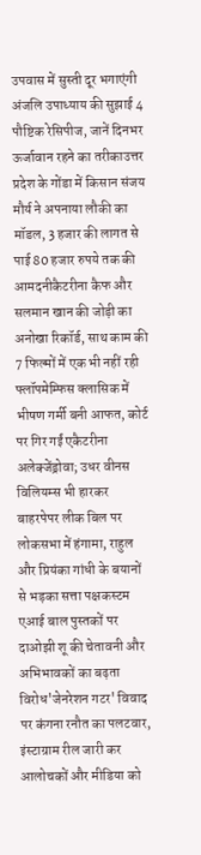उपवास में सुस्ती दूर भगाएंगी अंजलि उपाध्याय की सुझाई 4 पौष्टिक रेसिपीज, जानें दिनभर ऊर्जावान रहने का तरीकाउत्तर प्रदेश के गोंडा में किसान संजय मौर्य ने अपनाया लौकी का मॉडल, 3 हजार की लागत से पाई 80 हजार रुपये तक की आमदनीकैटरीना कैफ और सलमान खान की जोड़ी का अनोखा रिकॉर्ड, साथ काम की 7 फिल्मों में एक भी नहीं रही फ्लॉपमेम्फिस क्लासिक में भीषण गर्मी बनी आफत, कोर्ट पर गिर गईं एकैटरीना अलेक्जेंड्रोवा; उधर वीनस विलियम्स भी हारकर बाहरपेपर लीक बिल पर लोकसभा में हंगामा, राहुल और प्रियंका गांधी के बयानों से भड़का सत्ता पक्षकस्टम एआई बाल पुस्तकों पर दाओझी शू की चेतावनी और अभिभावकों का बढ़ता विरोध'जेनरेशन गटर' विवाद पर कंगना रनौत का पलटवार, इंस्टाग्राम रील जारी कर आलोचकों और मीडिया को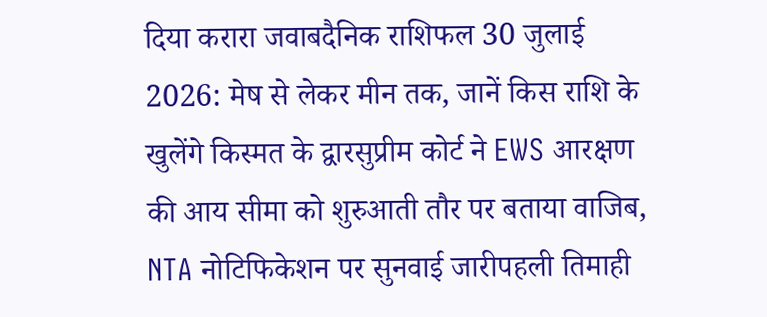दिया करारा जवाबदैनिक राशिफल 30 जुलाई 2026: मेष से लेकर मीन तक, जानें किस राशि के खुलेंगे किस्मत के द्वारसुप्रीम कोर्ट ने EWS आरक्षण की आय सीमा को शुरुआती तौर पर बताया वाजिब, NTA नोटिफिकेशन पर सुनवाई जारीपहली तिमाही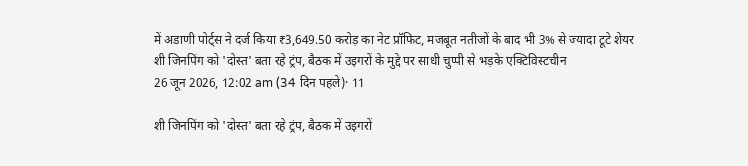में अडाणी पोर्ट्स ने दर्ज किया ₹3,649.50 करोड़ का नेट प्रॉफिट, मजबूत नतीजों के बाद भी 3% से ज्यादा टूटे शेयर
शी जिनपिंग को 'दोस्त' बता रहे ट्रंप, बैठक में उइगरों के मुद्दे पर साधी चुप्पी से भड़के एक्टिविस्टचीन
26 जून 2026, 12:02 am (34 दिन पहले)· 11

शी जिनपिंग को 'दोस्त' बता रहे ट्रंप, बैठक में उइगरों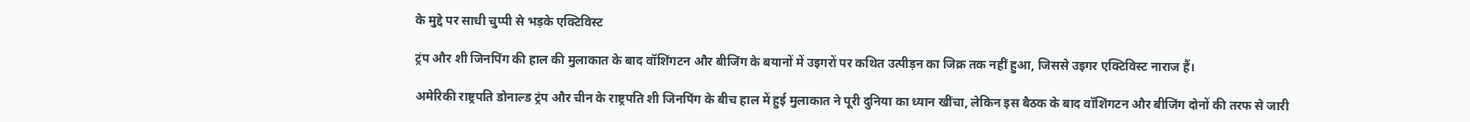के मुद्दे पर साधी चुप्पी से भड़के एक्टिविस्ट

ट्रंप और शी जिनपिंग की हाल की मुलाकात के बाद वॉशिंगटन और बीजिंग के बयानों में उइगरों पर कथित उत्पीड़न का जिक्र तक नहीं हुआ, जिससे उइगर एक्टिविस्ट नाराज हैं।

अमेरिकी राष्ट्रपति डोनाल्ड ट्रंप और चीन के राष्ट्रपति शी जिनपिंग के बीच हाल में हुई मुलाकात ने पूरी दुनिया का ध्यान खींचा, लेकिन इस बैठक के बाद वॉशिंगटन और बीजिंग दोनों की तरफ से जारी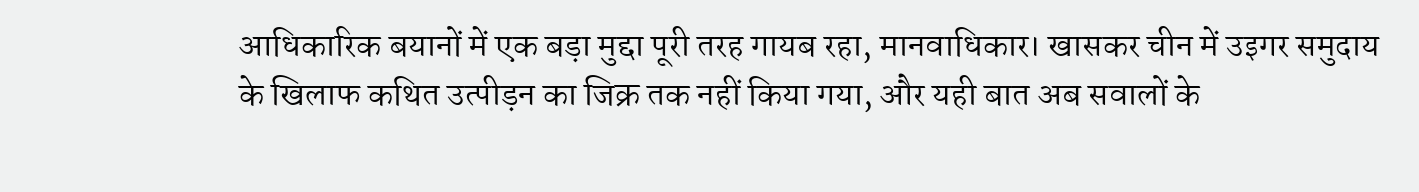आधिकारिक बयानों में एक बड़ा मुद्दा पूरी तरह गायब रहा, मानवाधिकार। खासकर चीन में उइगर समुदाय के खिलाफ कथित उत्पीड़न का जिक्र तक नहीं किया गया, और यही बात अब सवालों के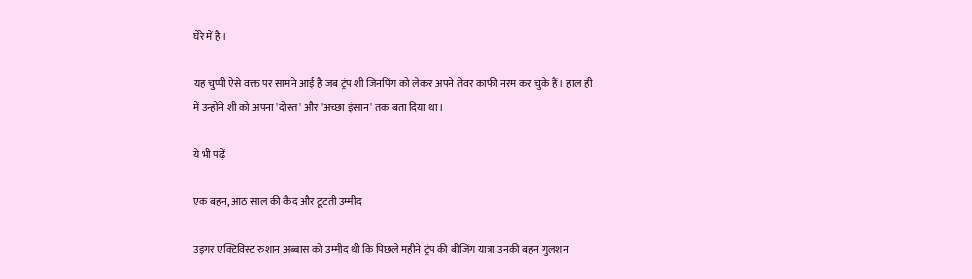घेरे में है।

यह चुप्पी ऐसे वक्त पर सामने आई है जब ट्रंप शी जिनपिंग को लेकर अपने तेवर काफी नरम कर चुके हैं। हाल ही में उन्होंने शी को अपना 'दोस्त' और 'अच्छा इंसान' तक बता दिया था।

ये भी पढ़ें

एक बहन, आठ साल की कैद और टूटती उम्मीद

उइगर एक्टिविस्ट रुशान अब्बास को उम्मीद थी कि पिछले महीने ट्रंप की बीजिंग यात्रा उनकी बहन गुलशन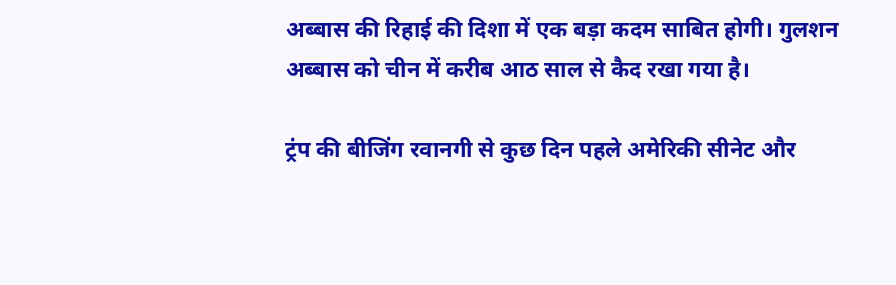अब्बास की रिहाई की दिशा में एक बड़ा कदम साबित होगी। गुलशन अब्बास को चीन में करीब आठ साल से कैद रखा गया है।

ट्रंप की बीजिंग रवानगी से कुछ दिन पहले अमेरिकी सीनेट और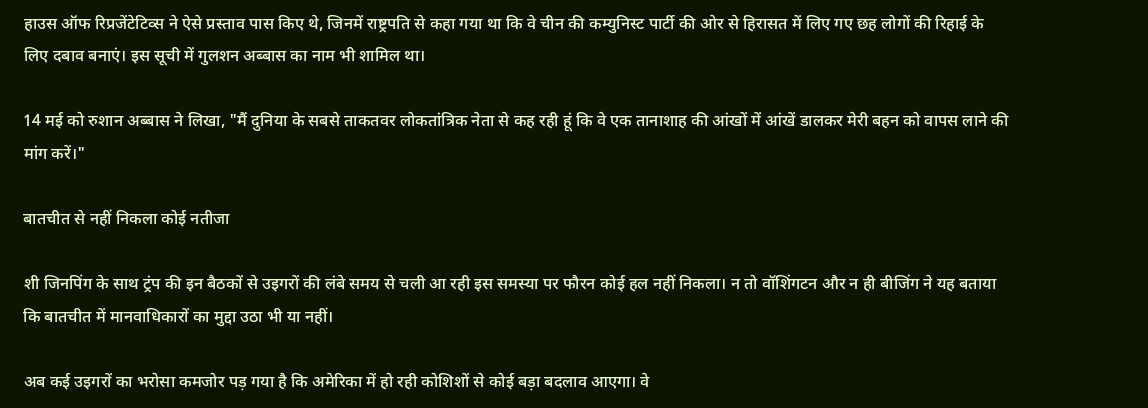हाउस ऑफ रिप्रजेंटेटिव्स ने ऐसे प्रस्ताव पास किए थे, जिनमें राष्ट्रपति से कहा गया था कि वे चीन की कम्युनिस्ट पार्टी की ओर से हिरासत में लिए गए छह लोगों की रिहाई के लिए दबाव बनाएं। इस सूची में गुलशन अब्बास का नाम भी शामिल था।

14 मई को रुशान अब्बास ने लिखा, "मैं दुनिया के सबसे ताकतवर लोकतांत्रिक नेता से कह रही हूं कि वे एक तानाशाह की आंखों में आंखें डालकर मेरी बहन को वापस लाने की मांग करें।"

बातचीत से नहीं निकला कोई नतीजा

शी जिनपिंग के साथ ट्रंप की इन बैठकों से उइगरों की लंबे समय से चली आ रही इस समस्या पर फौरन कोई हल नहीं निकला। न तो वॉशिंगटन और न ही बीजिंग ने यह बताया कि बातचीत में मानवाधिकारों का मुद्दा उठा भी या नहीं।

अब कई उइगरों का भरोसा कमजोर पड़ गया है कि अमेरिका में हो रही कोशिशों से कोई बड़ा बदलाव आएगा। वे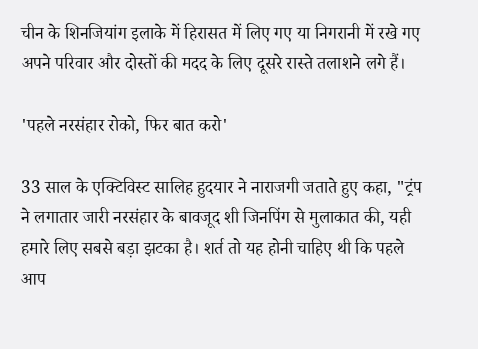चीन के शिनजियांग इलाके में हिरासत में लिए गए या निगरानी में रखे गए अपने परिवार और दोस्तों की मदद के लिए दूसरे रास्ते तलाशने लगे हैं।

'पहले नरसंहार रोको, फिर बात करो'

33 साल के एक्टिविस्ट सालिह हुदयार ने नाराजगी जताते हुए कहा, "ट्रंप ने लगातार जारी नरसंहार के बावजूद शी जिनपिंग से मुलाकात की, यही हमारे लिए सबसे बड़ा झटका है। शर्त तो यह होनी चाहिए थी कि पहले आप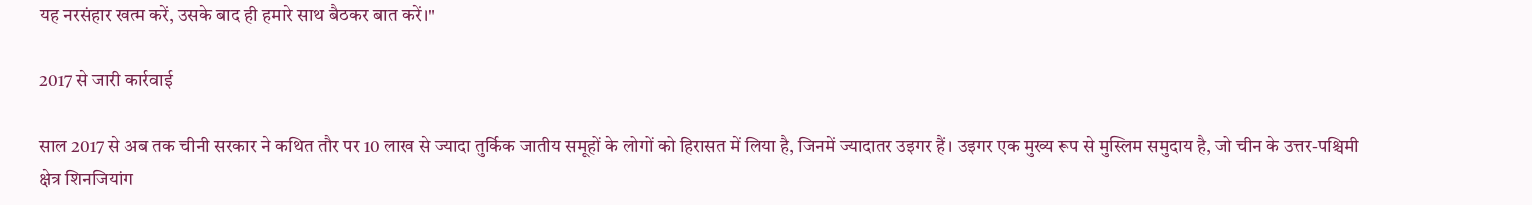यह नरसंहार खत्म करें, उसके बाद ही हमारे साथ बैठकर बात करें।"

2017 से जारी कार्रवाई

साल 2017 से अब तक चीनी सरकार ने कथित तौर पर 10 लाख से ज्यादा तुर्किक जातीय समूहों के लोगों को हिरासत में लिया है, जिनमें ज्यादातर उइगर हैं। उइगर एक मुख्य रूप से मुस्लिम समुदाय है, जो चीन के उत्तर-पश्चिमी क्षेत्र शिनजियांग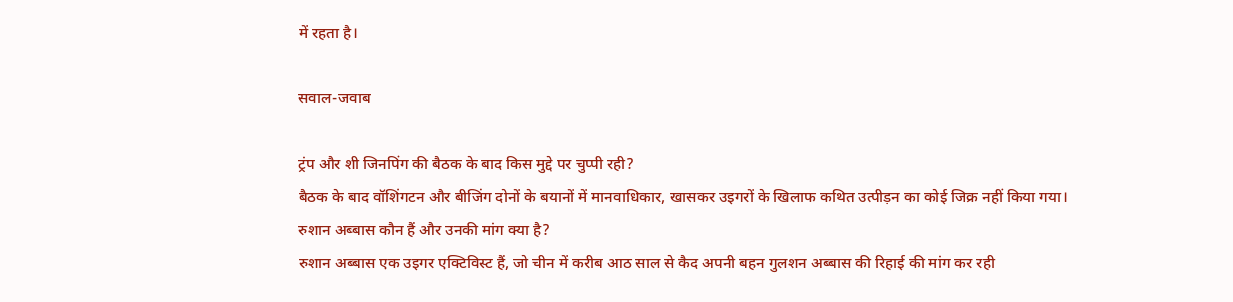में रहता है।

सवाल-जवाब

ट्रंप और शी जिनपिंग की बैठक के बाद किस मुद्दे पर चुप्पी रही?
बैठक के बाद वॉशिंगटन और बीजिंग दोनों के बयानों में मानवाधिकार, खासकर उइगरों के खिलाफ कथित उत्पीड़न का कोई जिक्र नहीं किया गया।
रुशान अब्बास कौन हैं और उनकी मांग क्या है?
रुशान अब्बास एक उइगर एक्टिविस्ट हैं, जो चीन में करीब आठ साल से कैद अपनी बहन गुलशन अब्बास की रिहाई की मांग कर रही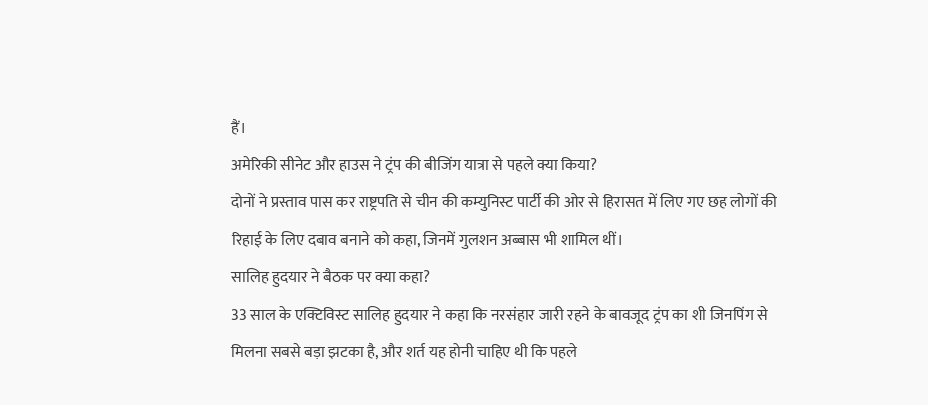हैं।
अमेरिकी सीनेट और हाउस ने ट्रंप की बीजिंग यात्रा से पहले क्या किया?
दोनों ने प्रस्ताव पास कर राष्ट्रपति से चीन की कम्युनिस्ट पार्टी की ओर से हिरासत में लिए गए छह लोगों की रिहाई के लिए दबाव बनाने को कहा, जिनमें गुलशन अब्बास भी शामिल थीं।
सालिह हुदयार ने बैठक पर क्या कहा?
33 साल के एक्टिविस्ट सालिह हुदयार ने कहा कि नरसंहार जारी रहने के बावजूद ट्रंप का शी जिनपिंग से मिलना सबसे बड़ा झटका है, और शर्त यह होनी चाहिए थी कि पहले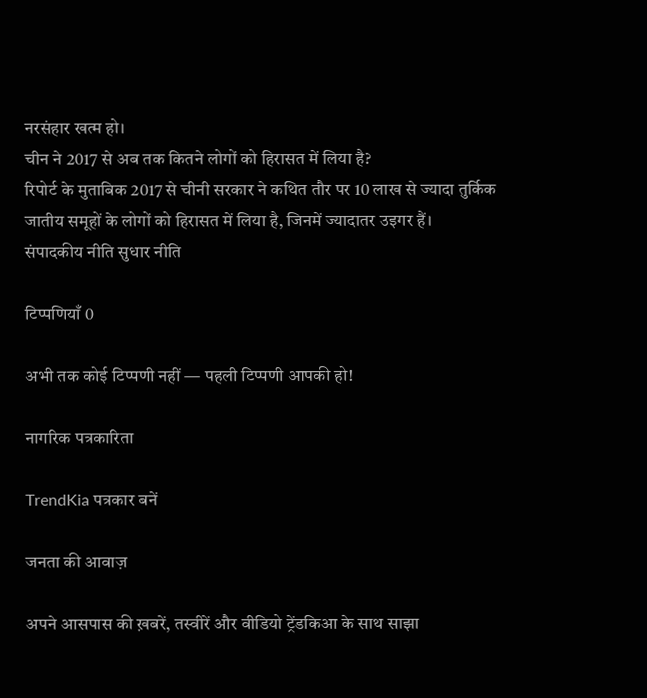नरसंहार खत्म हो।
चीन ने 2017 से अब तक कितने लोगों को हिरासत में लिया है?
रिपोर्ट के मुताबिक 2017 से चीनी सरकार ने कथित तौर पर 10 लाख से ज्यादा तुर्किक जातीय समूहों के लोगों को हिरासत में लिया है, जिनमें ज्यादातर उइगर हैं।
संपादकीय नीति सुधार नीति

टिप्पणियाँ 0

अभी तक कोई टिप्पणी नहीं — पहली टिप्पणी आपकी हो!

नागरिक पत्रकारिता

TrendKia पत्रकार बनें

जनता की आवाज़

अपने आसपास की ख़बरें, तस्वीरें और वीडियो ट्रेंडकिआ के साथ साझा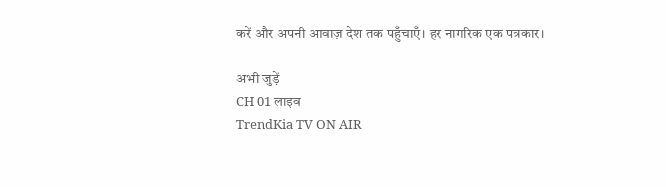करें और अपनी आवाज़ देश तक पहुँचाएँ। हर नागरिक एक पत्रकार।

अभी जुड़ें
CH 01 लाइव
TrendKia TV ON AIR